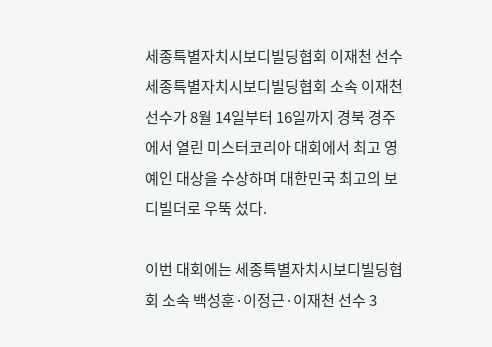세종특별자치시보디빌딩협회 이재천 선수
세종특별자치시보디빌딩협회 소속 이재천 선수가 8월 14일부터 16일까지 경북 경주에서 열린 미스터코리아 대회에서 최고 영예인 대상을 수상하며 대한민국 최고의 보디빌더로 우뚝 섰다.

이번 대회에는 세종특별자치시보디빌딩협회 소속 백성훈·이정근·이재천 선수 3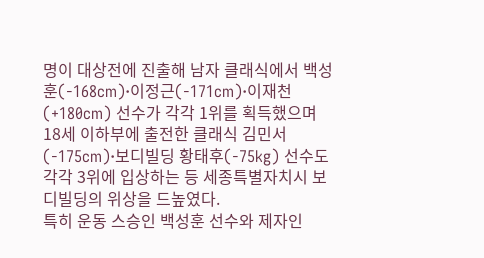명이 대상전에 진출해 남자 클래식에서 백성훈(-168cm)·이정근(-171cm)·이재천(+180cm) 선수가 각각 1위를 획득했으며 18세 이하부에 출전한 클래식 김민서(-175cm)·보디빌딩 황태후(-75kg) 선수도 각각 3위에 입상하는 등 세종특별자치시 보디빌딩의 위상을 드높였다.
특히 운동 스승인 백성훈 선수와 제자인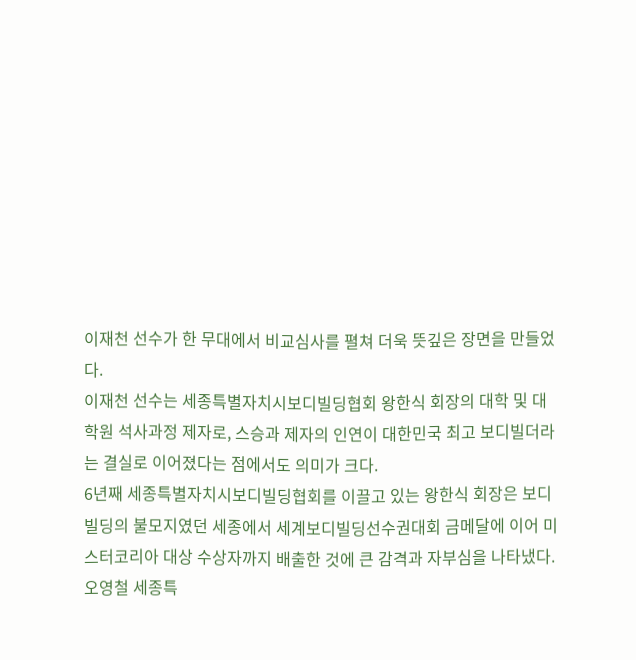이재천 선수가 한 무대에서 비교심사를 펼쳐 더욱 뜻깊은 장면을 만들었다.
이재천 선수는 세종특별자치시보디빌딩협회 왕한식 회장의 대학 및 대학원 석사과정 제자로, 스승과 제자의 인연이 대한민국 최고 보디빌더라는 결실로 이어졌다는 점에서도 의미가 크다.
6년째 세종특별자치시보디빌딩협회를 이끌고 있는 왕한식 회장은 보디빌딩의 불모지였던 세종에서 세계보디빌딩선수권대회 금메달에 이어 미스터코리아 대상 수상자까지 배출한 것에 큰 감격과 자부심을 나타냈다.
오영철 세종특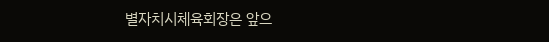별자치시체육회장은 앞으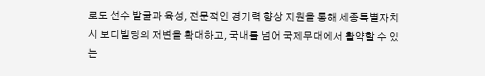로도 선수 발굴과 육성, 전문적인 경기력 향상 지원을 통해 세종특별자치시 보디빌딩의 저변을 확대하고, 국내를 넘어 국제무대에서 활약할 수 있는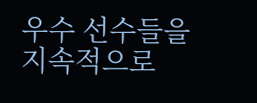우수 선수들을 지속적으로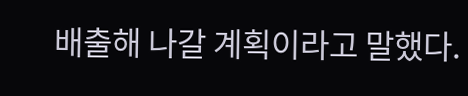배출해 나갈 계획이라고 말했다.